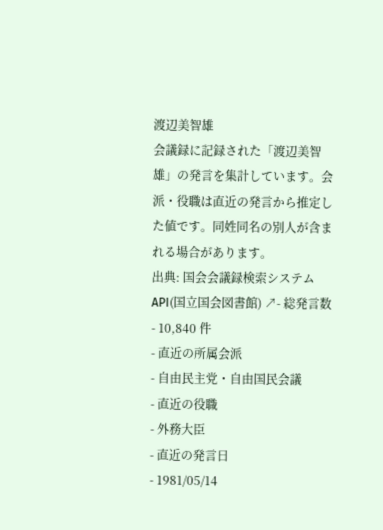渡辺美智雄
会議録に記録された「渡辺美智雄」の発言を集計しています。会派・役職は直近の発言から推定した値です。同姓同名の別人が含まれる場合があります。
出典: 国会会議録検索システム API(国立国会図書館) ↗- 総発言数
- 10,840 件
- 直近の所属会派
- 自由民主党・自由国民会議
- 直近の役職
- 外務大臣
- 直近の発言日
- 1981/05/14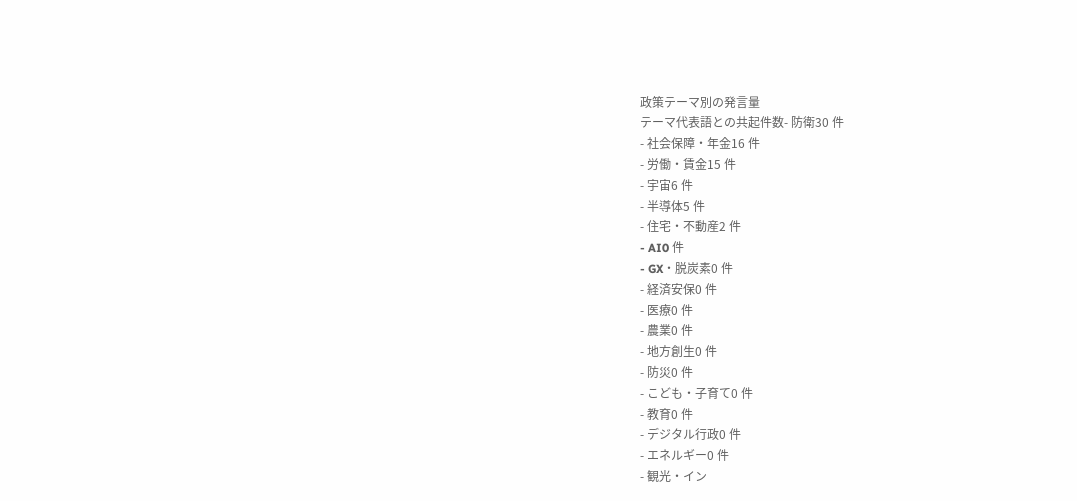政策テーマ別の発言量
テーマ代表語との共起件数- 防衛30 件
- 社会保障・年金16 件
- 労働・賃金15 件
- 宇宙6 件
- 半導体5 件
- 住宅・不動産2 件
- AI0 件
- GX・脱炭素0 件
- 経済安保0 件
- 医療0 件
- 農業0 件
- 地方創生0 件
- 防災0 件
- こども・子育て0 件
- 教育0 件
- デジタル行政0 件
- エネルギー0 件
- 観光・イン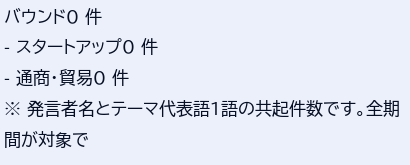バウンド0 件
- スタートアップ0 件
- 通商・貿易0 件
※ 発言者名とテーマ代表語1語の共起件数です。全期間が対象で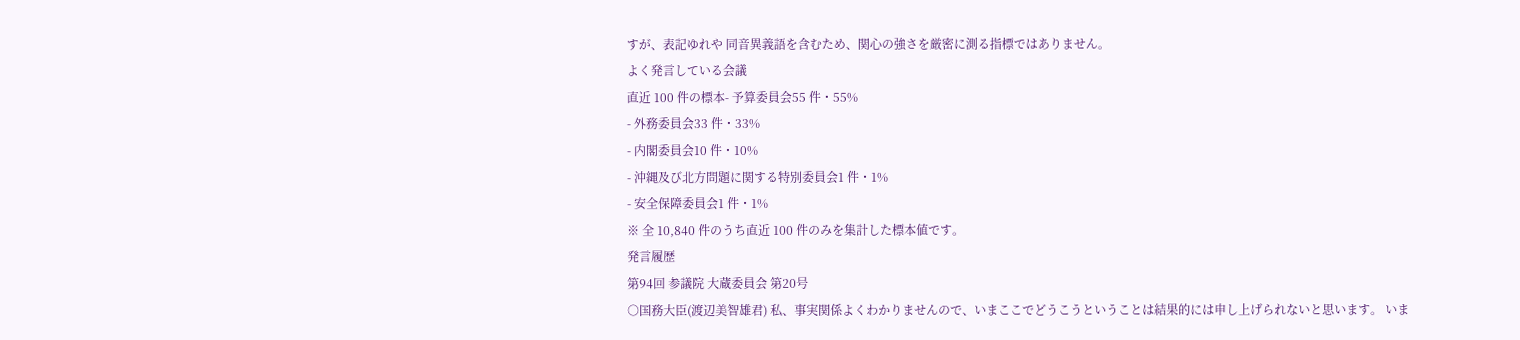すが、表記ゆれや 同音異義語を含むため、関心の強さを厳密に測る指標ではありません。
よく発言している会議
直近 100 件の標本- 予算委員会55 件・55%
- 外務委員会33 件・33%
- 内閣委員会10 件・10%
- 沖縄及び北方問題に関する特別委員会1 件・1%
- 安全保障委員会1 件・1%
※ 全 10,840 件のうち直近 100 件のみを集計した標本値です。
発言履歴
第94回 参議院 大蔵委員会 第20号
○国務大臣(渡辺美智雄君) 私、事実関係よくわかりませんので、いまここでどうこうということは結果的には申し上げられないと思います。 いま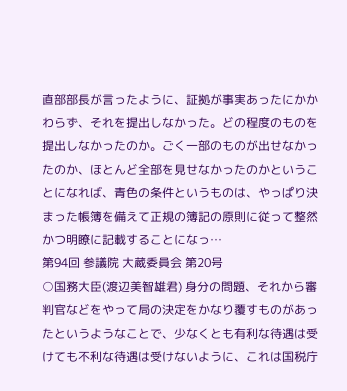直部部長が言ったように、証拠が事実あったにかかわらず、それを提出しなかった。どの程度のものを提出しなかったのか。ごく一部のものが出せなかったのか、ほとんど全部を見せなかったのかということになれば、青色の条件というものは、やっぱり決まった帳簿を備えて正規の簿記の原則に従って整然かつ明瞭に記載することになっ…
第94回 参議院 大蔵委員会 第20号
○国務大臣(渡辺美智雄君) 身分の問題、それから審判官などをやって局の決定をかなり覆すものがあったというようなことで、少なくとも有利な待遇は受けても不利な待遇は受けないように、これは国税庁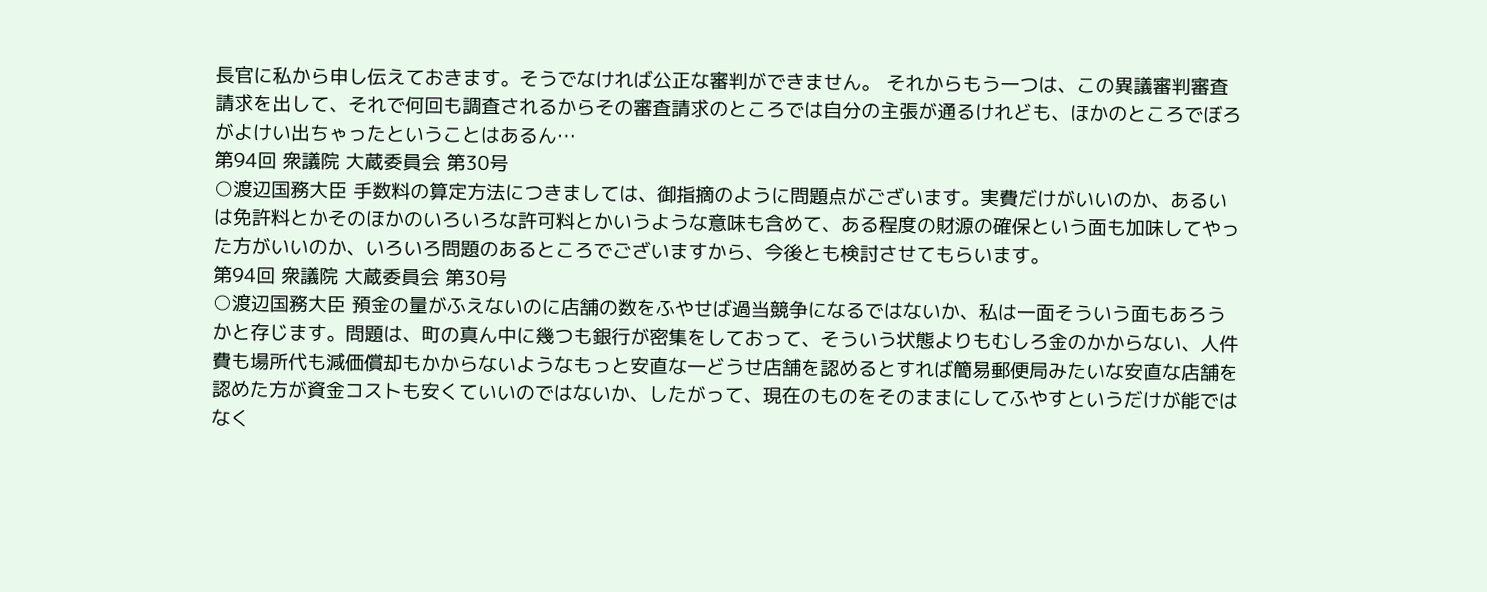長官に私から申し伝えておきます。そうでなければ公正な審判ができません。 それからもう一つは、この異議審判審査請求を出して、それで何回も調査されるからその審査請求のところでは自分の主張が通るけれども、ほかのところでぼろがよけい出ちゃったということはあるん…
第94回 衆議院 大蔵委員会 第30号
○渡辺国務大臣 手数料の算定方法につきましては、御指摘のように問題点がございます。実費だけがいいのか、あるいは免許料とかそのほかのいろいろな許可料とかいうような意味も含めて、ある程度の財源の確保という面も加味してやった方がいいのか、いろいろ問題のあるところでございますから、今後とも検討させてもらいます。
第94回 衆議院 大蔵委員会 第30号
○渡辺国務大臣 預金の量がふえないのに店舗の数をふやせば過当競争になるではないか、私は一面そういう面もあろうかと存じます。問題は、町の真ん中に幾つも銀行が密集をしておって、そういう状態よりもむしろ金のかからない、人件費も場所代も減価償却もかからないようなもっと安直な一どうせ店舗を認めるとすれば簡易郵便局みたいな安直な店舗を認めた方が資金コストも安くていいのではないか、したがって、現在のものをそのままにしてふやすというだけが能ではなく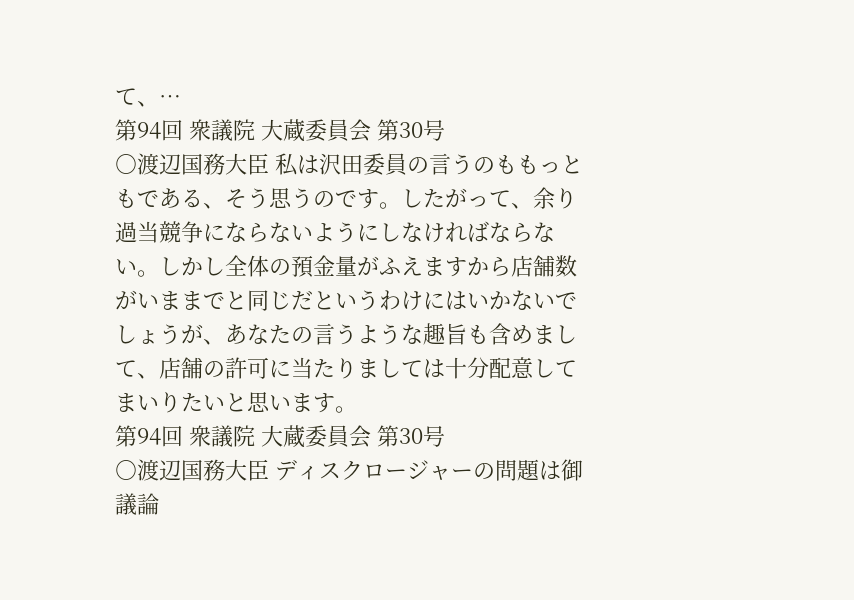て、…
第94回 衆議院 大蔵委員会 第30号
○渡辺国務大臣 私は沢田委員の言うのももっともである、そう思うのです。したがって、余り過当競争にならないようにしなければならない。しかし全体の預金量がふえますから店舗数がいままでと同じだというわけにはいかないでしょうが、あなたの言うような趣旨も含めまして、店舗の許可に当たりましては十分配意してまいりたいと思います。
第94回 衆議院 大蔵委員会 第30号
○渡辺国務大臣 ディスクロージャーの問題は御議論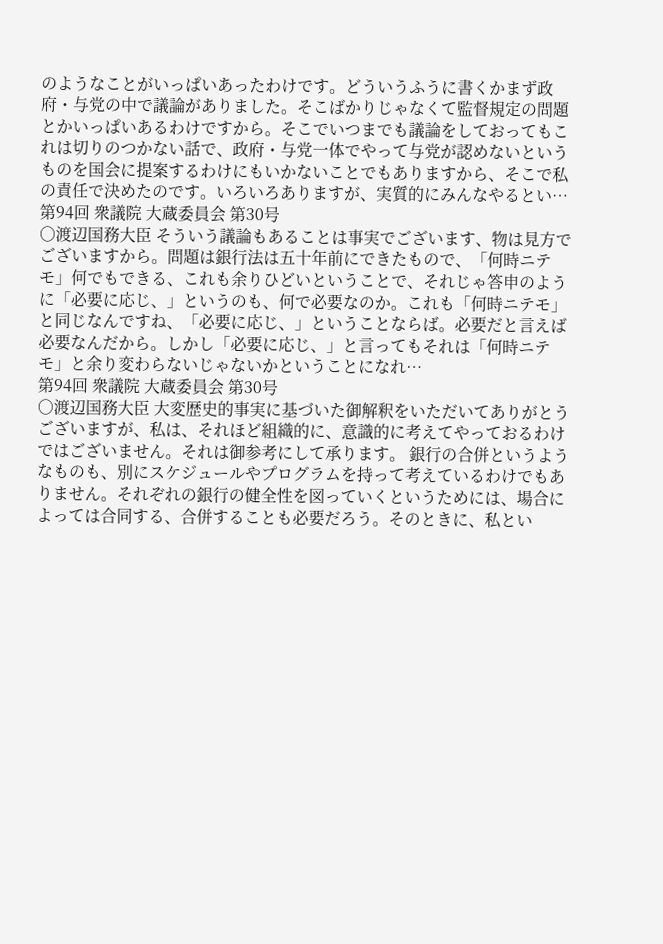のようなことがいっぱいあったわけです。どういうふうに書くかまず政府・与党の中で議論がありました。そこばかりじゃなくて監督規定の問題とかいっぱいあるわけですから。そこでいつまでも議論をしておってもこれは切りのつかない話で、政府・与党一体でやって与党が認めないというものを国会に提案するわけにもいかないことでもありますから、そこで私の責任で決めたのです。いろいろありますが、実質的にみんなやるとい…
第94回 衆議院 大蔵委員会 第30号
○渡辺国務大臣 そういう議論もあることは事実でございます、物は見方でございますから。問題は銀行法は五十年前にできたもので、「何時ニテモ」何でもできる、これも余りひどいということで、それじゃ答申のように「必要に応じ、」というのも、何で必要なのか。これも「何時ニテモ」と同じなんですね、「必要に応じ、」ということならば。必要だと言えば必要なんだから。しかし「必要に応じ、」と言ってもそれは「何時ニテモ」と余り変わらないじゃないかということになれ…
第94回 衆議院 大蔵委員会 第30号
○渡辺国務大臣 大変歴史的事実に基づいた御解釈をいただいてありがとうございますが、私は、それほど組織的に、意識的に考えてやっておるわけではございません。それは御参考にして承ります。 銀行の合併というようなものも、別にスケジュールやプログラムを持って考えているわけでもありません。それぞれの銀行の健全性を図っていくというためには、場合によっては合同する、合併することも必要だろう。そのときに、私とい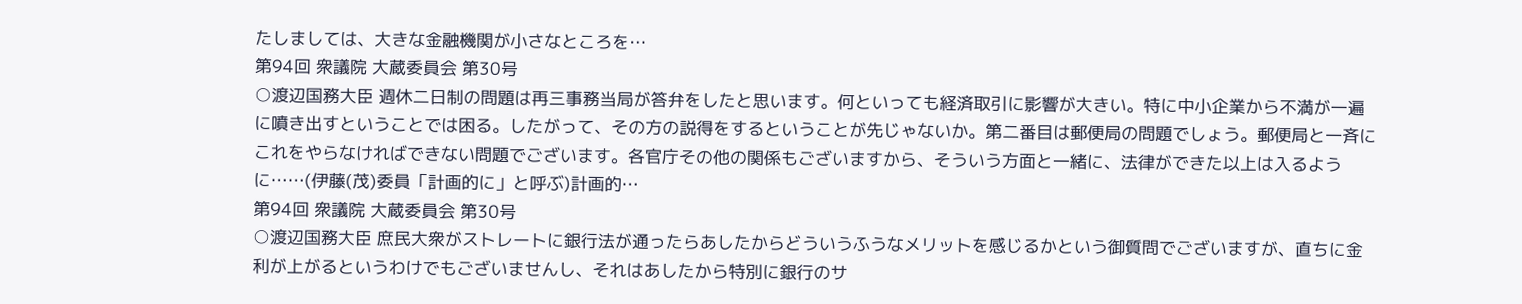たしましては、大きな金融機関が小さなところを…
第94回 衆議院 大蔵委員会 第30号
○渡辺国務大臣 週休二日制の問題は再三事務当局が答弁をしたと思います。何といっても経済取引に影響が大きい。特に中小企業から不満が一遍に噴き出すということでは困る。したがって、その方の説得をするということが先じゃないか。第二番目は郵便局の問題でしょう。郵便局と一斉にこれをやらなければできない問題でございます。各官庁その他の関係もございますから、そういう方面と一緒に、法律ができた以上は入るように……(伊藤(茂)委員「計画的に」と呼ぶ)計画的…
第94回 衆議院 大蔵委員会 第30号
○渡辺国務大臣 庶民大衆がストレートに銀行法が通ったらあしたからどういうふうなメリットを感じるかという御質問でございますが、直ちに金利が上がるというわけでもございませんし、それはあしたから特別に銀行のサ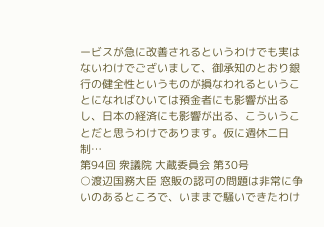ービスが急に改善されるというわけでも実はないわけでございまして、御承知のとおり銀行の健全性というものが損なわれるということになればひいては預金者にも影響が出るし、日本の経済にも影響が出る、こういうことだと思うわけであります。仮に週休二日制…
第94回 衆議院 大蔵委員会 第30号
○渡辺国務大臣 窓販の認可の問題は非常に争いのあるところで、いままで騒いできたわけ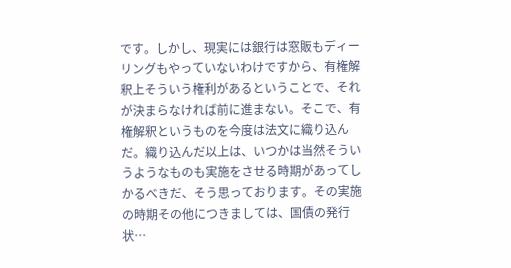です。しかし、現実には銀行は窓販もディーリングもやっていないわけですから、有権解釈上そういう権利があるということで、それが決まらなければ前に進まない。そこで、有権解釈というものを今度は法文に織り込んだ。織り込んだ以上は、いつかは当然そういうようなものも実施をさせる時期があってしかるべきだ、そう思っております。その実施の時期その他につきましては、国債の発行状…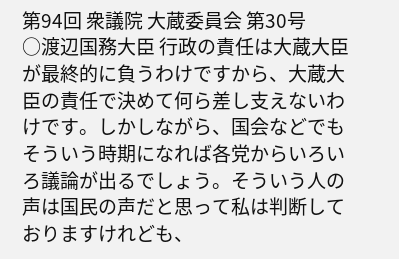第94回 衆議院 大蔵委員会 第30号
○渡辺国務大臣 行政の責任は大蔵大臣が最終的に負うわけですから、大蔵大臣の責任で決めて何ら差し支えないわけです。しかしながら、国会などでもそういう時期になれば各党からいろいろ議論が出るでしょう。そういう人の声は国民の声だと思って私は判断しておりますけれども、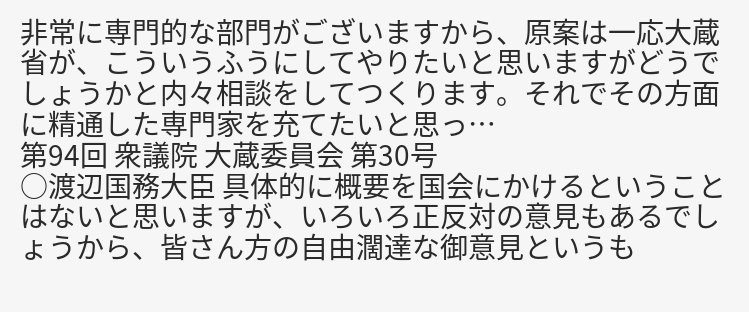非常に専門的な部門がございますから、原案は一応大蔵省が、こういうふうにしてやりたいと思いますがどうでしょうかと内々相談をしてつくります。それでその方面に精通した専門家を充てたいと思っ…
第94回 衆議院 大蔵委員会 第30号
○渡辺国務大臣 具体的に概要を国会にかけるということはないと思いますが、いろいろ正反対の意見もあるでしょうから、皆さん方の自由濶達な御意見というも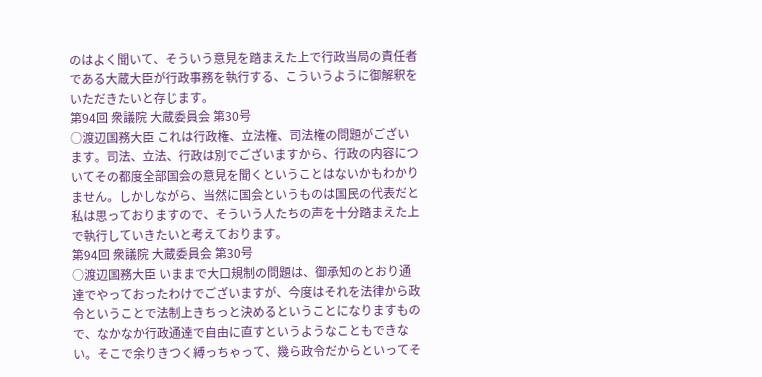のはよく聞いて、そういう意見を踏まえた上で行政当局の責任者である大蔵大臣が行政事務を執行する、こういうように御解釈をいただきたいと存じます。
第94回 衆議院 大蔵委員会 第30号
○渡辺国務大臣 これは行政権、立法権、司法権の問題がございます。司法、立法、行政は別でございますから、行政の内容についてその都度全部国会の意見を聞くということはないかもわかりません。しかしながら、当然に国会というものは国民の代表だと私は思っておりますので、そういう人たちの声を十分踏まえた上で執行していきたいと考えております。
第94回 衆議院 大蔵委員会 第30号
○渡辺国務大臣 いままで大口規制の問題は、御承知のとおり通達でやっておったわけでございますが、今度はそれを法律から政令ということで法制上きちっと決めるということになりますもので、なかなか行政通達で自由に直すというようなこともできない。そこで余りきつく縛っちゃって、幾ら政令だからといってそ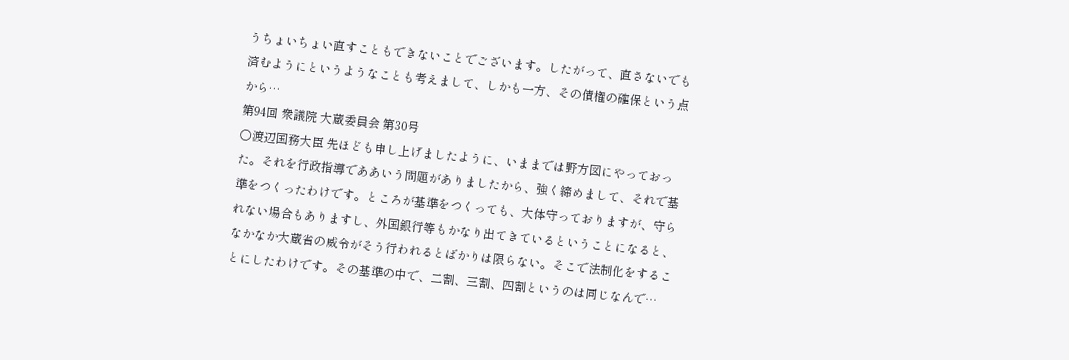うちょいちょい直すこともできないことでございます。したがって、直さないでも済むようにというようなことも考えまして、しかも一方、その債権の確保という点から…
第94回 衆議院 大蔵委員会 第30号
○渡辺国務大臣 先ほども申し上げましたように、いままでは野方図にやっておった。それを行政指導でああいう問題がありましたから、強く締めまして、それで基準をつくったわけです。ところが基準をつくっても、大体守っておりますが、守られない場合もありますし、外国銀行等もかなり出てきているということになると、なかなか大蔵省の威令がそう行われるとばかりは限らない。そこで法制化をすることにしたわけです。その基準の中で、二割、三割、四割というのは同じなんで…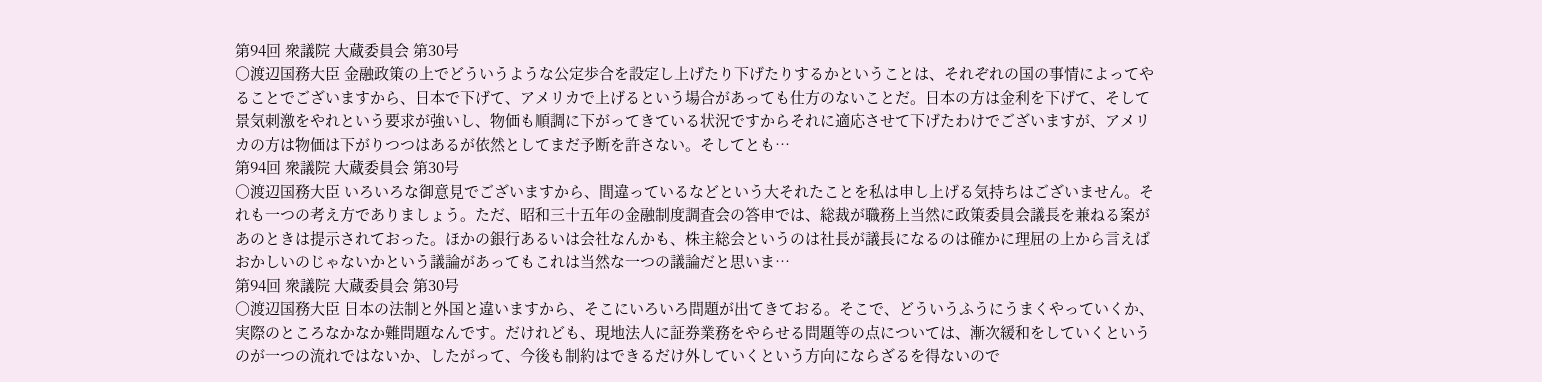第94回 衆議院 大蔵委員会 第30号
○渡辺国務大臣 金融政策の上でどういうような公定歩合を設定し上げたり下げたりするかということは、それぞれの国の事情によってやることでございますから、日本で下げて、アメリカで上げるという場合があっても仕方のないことだ。日本の方は金利を下げて、そして景気刺激をやれという要求が強いし、物価も順調に下がってきている状況ですからそれに適応させて下げたわけでございますが、アメリカの方は物価は下がりつつはあるが依然としてまだ予断を許さない。そしてとも…
第94回 衆議院 大蔵委員会 第30号
○渡辺国務大臣 いろいろな御意見でございますから、間違っているなどという大それたことを私は申し上げる気持ちはございません。それも一つの考え方でありましょう。ただ、昭和三十五年の金融制度調査会の答申では、総裁が職務上当然に政策委員会議長を兼ねる案があのときは提示されておった。ほかの銀行あるいは会社なんかも、株主総会というのは社長が議長になるのは確かに理屈の上から言えばおかしいのじゃないかという議論があってもこれは当然な一つの議論だと思いま…
第94回 衆議院 大蔵委員会 第30号
○渡辺国務大臣 日本の法制と外国と違いますから、そこにいろいろ問題が出てきておる。そこで、どういうふうにうまくやっていくか、実際のところなかなか難問題なんです。だけれども、現地法人に証券業務をやらせる問題等の点については、漸次緩和をしていくというのが一つの流れではないか、したがって、今後も制約はできるだけ外していくという方向にならざるを得ないので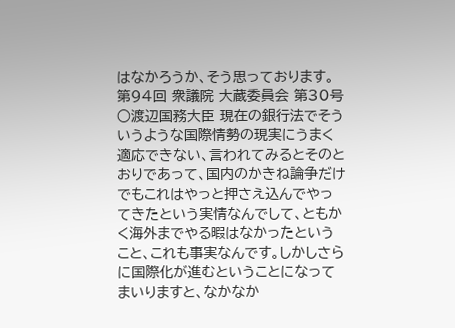はなかろうか、そう思っております。
第94回 衆議院 大蔵委員会 第30号
○渡辺国務大臣 現在の銀行法でそういうような国際情勢の現実にうまく適応できない、言われてみるとそのとおりであって、国内のかきね論争だけでもこれはやっと押さえ込んでやってきたという実情なんでして、ともかく海外までやる暇はなかったということ、これも事実なんです。しかしさらに国際化が進むということになってまいりますと、なかなか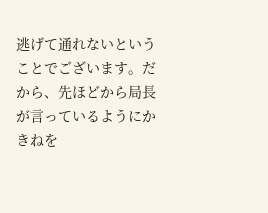逃げて通れないということでございます。だから、先ほどから局長が言っているようにかきねを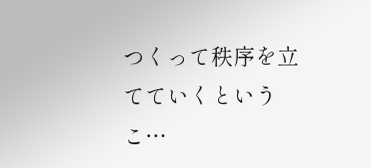つくって秩序を立てていくというこ…